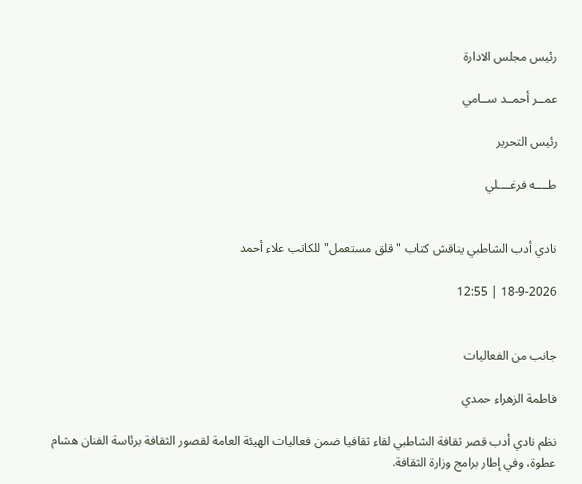رئيس مجلس الادارة

عمــر أحمــد ســامي

رئيس التحرير

طــــه فرغــــلي


نادي أدب الشاطبي يناقش كتاب "قلق مستعمل" للكاتب علاء أحمد

18-9-2026 | 12:55


جانب من الفعاليات

فاطمة الزهراء حمدي

نظم نادي أدب قصر ثقافة الشاطبي لقاء ثقافيا ضمن فعاليات الهيئة العامة لقصور الثقافة برئاسة الفنان هشام عطوة، وفي إطار برامج وزارة الثقافة.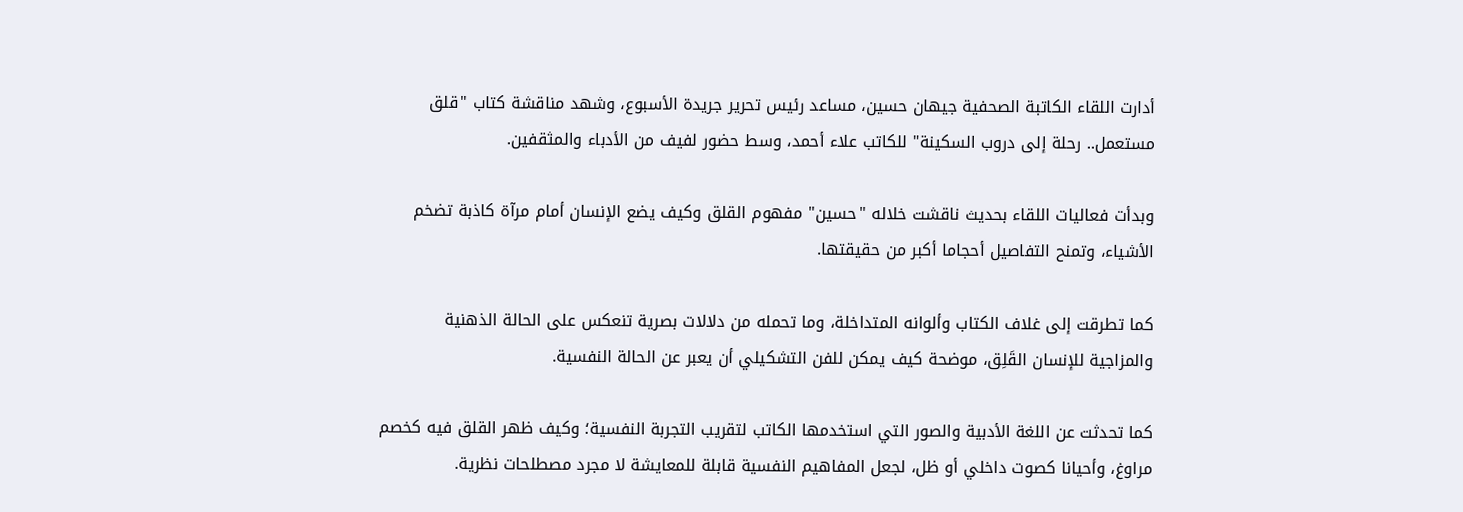أدارت اللقاء الكاتبة الصحفية جيهان حسين، مساعد رئيس تحرير جريدة الأسبوع، وشهد مناقشة كتاب "قلق مستعمل.. رحلة إلى دروب السكينة" للكاتب علاء أحمد، وسط حضور لفيف من الأدباء والمثقفين.

وبدأت فعاليات اللقاء بحديث ناقشت خلاله "حسين" مفهوم القلق وكيف يضع الإنسان أمام مرآة كاذبة تضخم الأشياء، وتمنح التفاصيل أحجاما أكبر من حقيقتها.

كما تطرقت إلى غلاف الكتاب وألوانه المتداخلة، وما تحمله من دلالات بصرية تنعكس على الحالة الذهنية والمزاجية للإنسان القَلِق، موضحة كيف يمكن للفن التشكيلي أن يعبر عن الحالة النفسية.

كما تحدثت عن اللغة الأدبية والصور التي استخدمها الكاتب لتقريب التجربة النفسية؛ وكيف ظهر القلق فيه كخصم مراوغ، وأحيانا كصوت داخلي أو ظل، لجعل المفاهيم النفسية قابلة للمعايشة لا مجرد مصطلحات نظرية.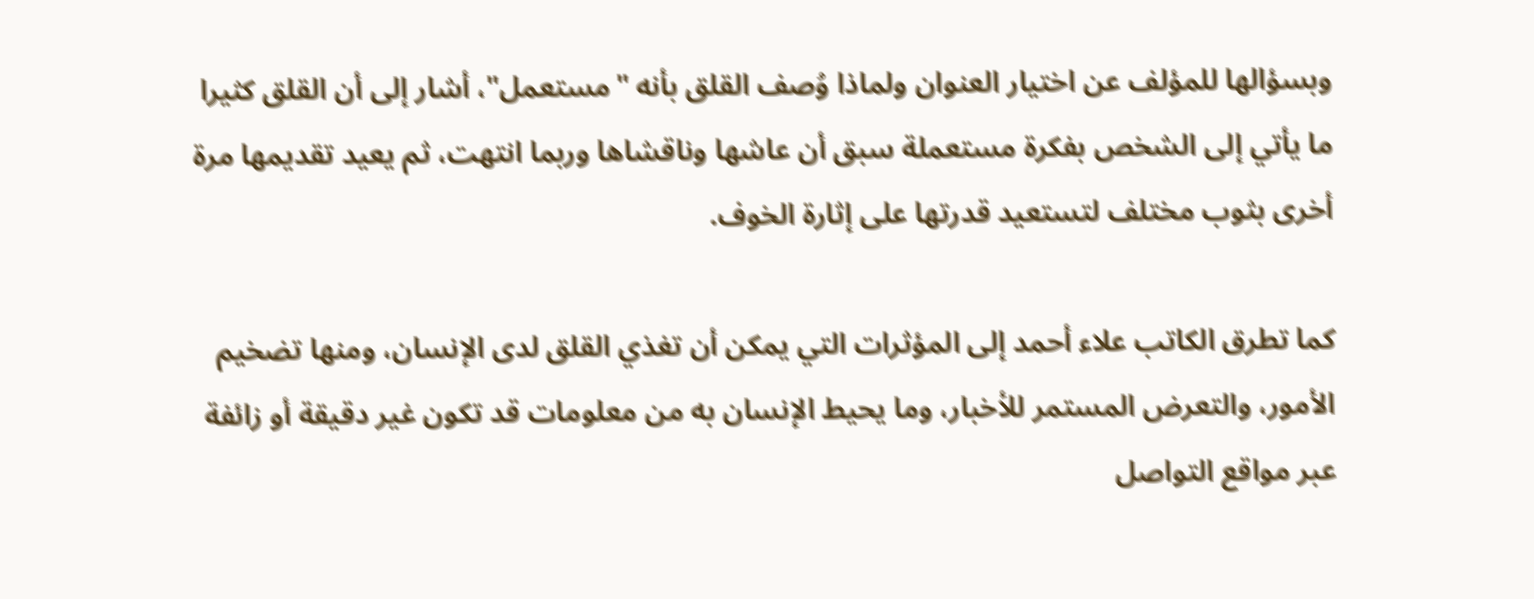وبسؤالها للمؤلف عن اختيار العنوان ولماذا وُصف القلق بأنه "مستعمل"، أشار إلى أن القلق كثيرا ما يأتي إلى الشخص بفكرة مستعملة سبق أن عاشها وناقشاها وربما انتهت، ثم يعيد تقديمها مرة أخرى بثوب مختلف لتستعيد قدرتها على إثارة الخوف.

كما تطرق الكاتب علاء أحمد إلى المؤثرات التي يمكن أن تغذي القلق لدى الإنسان، ومنها تضخيم الأمور، والتعرض المستمر للأخبار، وما يحيط الإنسان به من معلومات قد تكون غير دقيقة أو زائفة عبر مواقع التواصل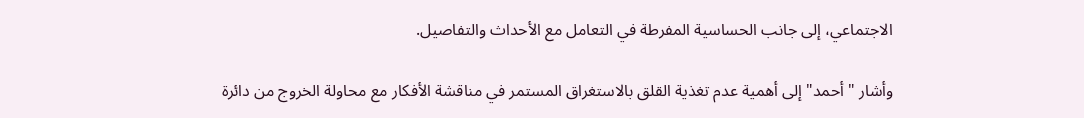الاجتماعي، إلى جانب الحساسية المفرطة في التعامل مع الأحداث والتفاصيل.

وأشار "أحمد" إلى أهمية عدم تغذية القلق بالاستغراق المستمر في مناقشة الأفكار مع محاولة الخروج من دائرة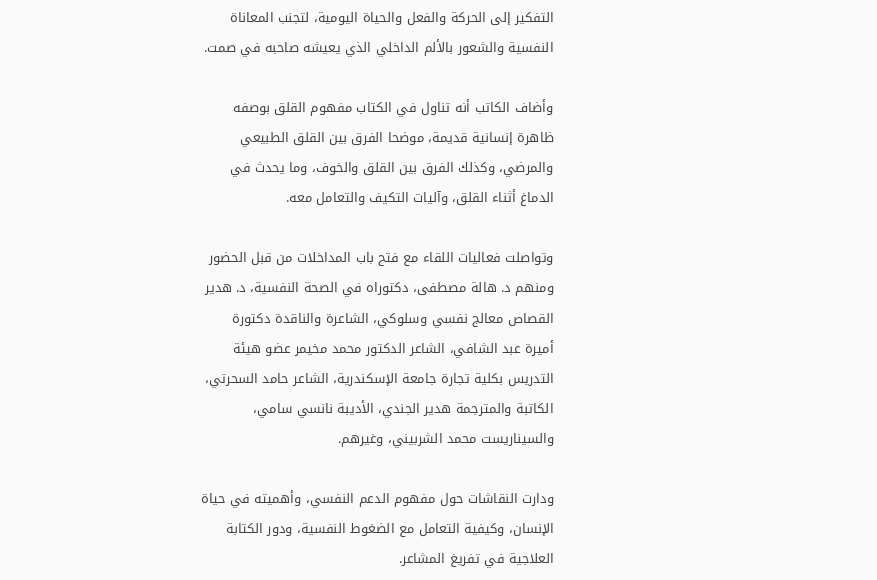التفكير إلى الحركة والفعل والحياة اليومية، لتجنب المعاناة النفسية والشعور بالألم الداخلي الذي يعيشه صاحبه في صمت.

وأضاف الكاتب أنه تناول في الكتاب مفهوم القلق بوصفه ظاهرة إنسانية قديمة، موضحا الفرق بين القلق الطبيعي والمرضي، وكذلك الفرق بين القلق والخوف، وما يحدث في الدماغ أثناء القلق، وآليات التكيف والتعامل معه.

وتواصلت فعاليات اللقاء مع فتح باب المداخلات من قبل الحضور ومنهم د. هالة مصطفى، دكتوراه في الصحة النفسية، د. هدير القصاص معالج نفسي وسلوكي، الشاعرة والناقدة دكتورة أميرة عبد الشافي، الشاعر الدكتور محمد مخيمر عضو هيئة التدريس بكلية تجارة جامعة الإسكندرية، الشاعر حامد السحرتي، الكاتبة والمترجمة هدير الجندي، الأديبة نانسي سامي، والسيناريست محمد الشربيني، وغيرهم.

ودارت النقاشات حول مفهوم الدعم النفسي، وأهميته في حياة الإنسان، وكيفية التعامل مع الضغوط النفسية، ودور الكتابة العلاجية في تفريغ المشاعر.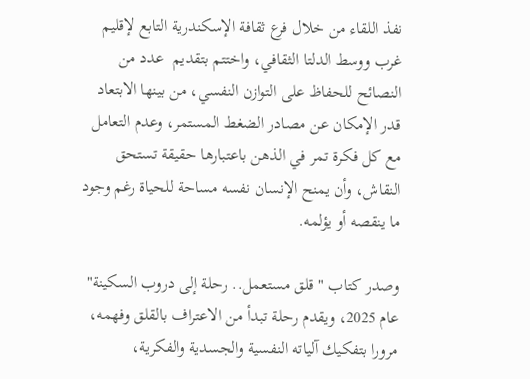نفذ اللقاء من خلال فرع ثقافة الإسكندرية التابع لإقليم غرب ووسط الدلتا الثقافي، واختتم بتقديم  عدد من النصائح للحفاظ على التوازن النفسي، من بينها الابتعاد قدر الإمكان عن مصادر الضغط المستمر، وعدم التعامل مع كل فكرة تمر في الذهن باعتبارها حقيقة تستحق النقاش، وأن يمنح الإنسان نفسه مساحة للحياة رغم وجود ما ينقصه أو يؤلمه.

وصدر كتاب "قلق مستعمل.. رحلة إلى دروب السكينة" عام 2025، ويقدم رحلة تبدأ من الاعتراف بالقلق وفهمه، مرورا بتفكيك آلياته النفسية والجسدية والفكرية،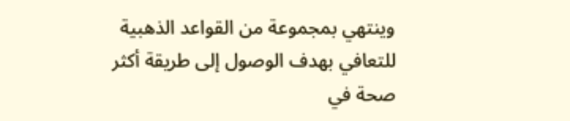وينتهي بمجموعة من القواعد الذهبية للتعافي بهدف الوصول إلى طريقة أكثر صحة في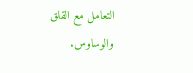التعامل مع القلق والوساوس.